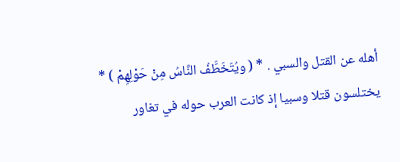أهله عن القتل والسبي . * ( ويُتَخَطَّفُ النَّاسُ مِنْ حَوْلِهِمْ ) * يختلسون قتلا وسبيا إذ كانت العرب حوله في تغاور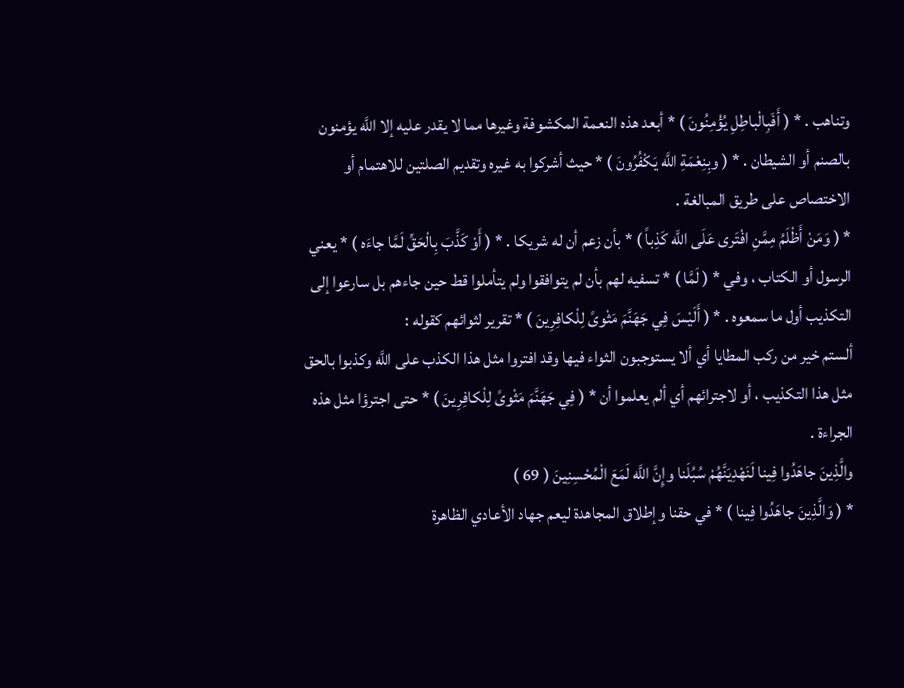وتناهب . * ( أَفَبِالْباطِلِ يُؤْمِنُونَ ) * أبعد هذه النعمة المكشوفة وغيرها مما لا يقدر عليه إلا اللَّه يؤمنون بالصنم أو الشيطان . * ( وبِنِعْمَةِ اللَّه يَكْفُرُونَ ) * حيث أشركوا به غيره وتقديم الصلتين للاهتمام أو الاختصاص على طريق المبالغة .
* ( وَمَنْ أَظْلَمُ مِمَّنِ افْتَرى عَلَى اللَّه كَذِباً ) * بأن زعم أن له شريكا . * ( أَوْ كَذَّبَ بِالْحَقِّ لَمَّا جاءَه ) * يعني الرسول أو الكتاب ، وفي * ( لَمَّا ) * تسفيه لهم بأن لم يتوافقوا ولم يتأملوا قط حين جاءهم بل سارعوا إلى التكذيب أول ما سمعوه . * ( أَلَيْسَ فِي جَهَنَّمَ مَثْوىً لِلْكافِرِينَ ) * تقرير لثوائهم كقوله :
ألستم خير من ركب المطايا أي ألا يستوجبون الثواء فيها وقد افتروا مثل هذا الكذب على اللَّه وكذبوا بالحق مثل هذا التكذيب ، أو لاجترائهم أي ألم يعلموا أن * ( فِي جَهَنَّمَ مَثْوىً لِلْكافِرِينَ ) * حتى اجترؤا مثل هذه الجراءة .
والَّذِينَ جاهَدُوا فِينا لَنَهْدِيَنَّهُمْ سُبُلَنا وإِنَّ اللَّه لَمَعَ الْمُحْسِنِينَ ( 69 )
* ( وَالَّذِينَ جاهَدُوا فِينا ) * في حقنا وإطلاق المجاهدة ليعم جهاد الأعادي الظاهرة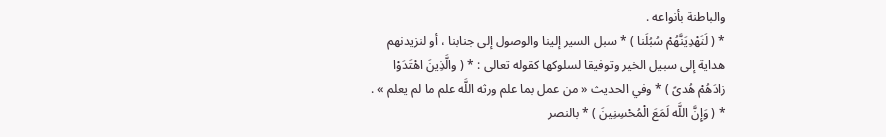والباطنة بأنواعه .
* ( لَنَهْدِيَنَّهُمْ سُبُلَنا ) * سبل السير إلينا والوصول إلى جنابنا ، أو لنزيدنهم هداية إلى سبيل الخير وتوفيقا لسلوكها كقوله تعالى : * ( والَّذِينَ اهْتَدَوْا زادَهُمْ هُدىً ) * وفي الحديث « من عمل بما علم ورثه اللَّه علم ما لم يعلم » .
* ( وَإِنَّ اللَّه لَمَعَ الْمُحْسِنِينَ ) * بالنصر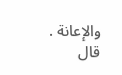والإعانة .
قال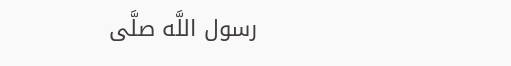رسول اللَّه صلَّى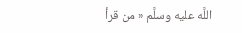اللَّه عليه وسلَّم « من قرأ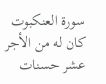سورة العنكبوت كان له من الأجر عشر حسنات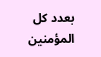بعدد كل المؤمنين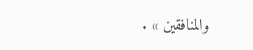والمنافقين » .